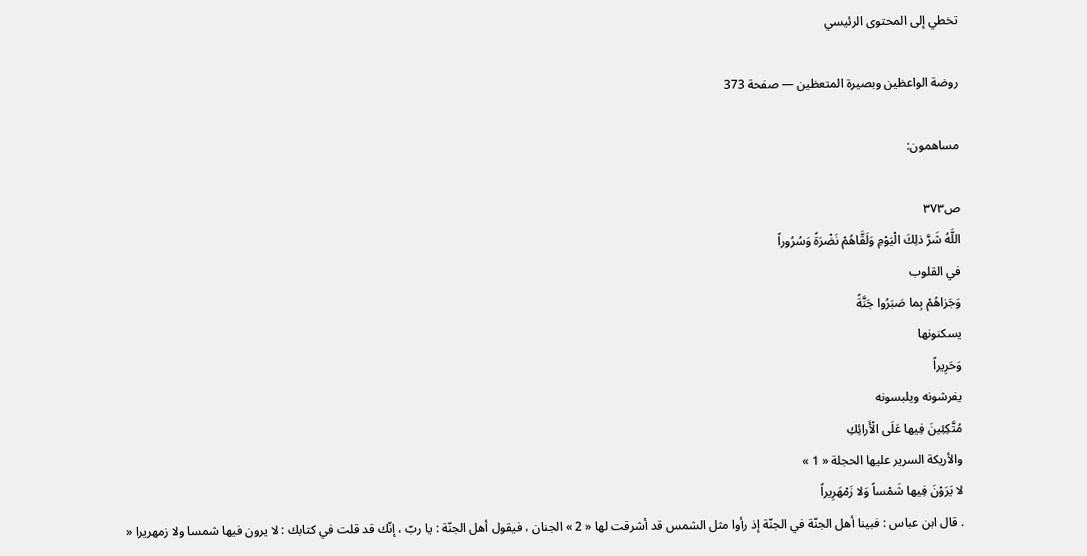تخطي إلى المحتوى الرئيسي

روضة الواعظين وبصيرة المتعظين — صفحة 373

مساهمون:

ص٣٧٣
اللَّهُ شَرَّ ذلِكَ الْيَوْمِ وَلَقَّاهُمْ نَضْرَةً وَسُرُوراً
في القلوب
وَجَزاهُمْ بِما صَبَرُوا جَنَّةً
يسكنونها
وَحَرِيراً
يفرشونه ويلبسونه
مُتَّكِئِينَ فِيها عَلَى الْأَرائِكِ
والأريكة السرير عليها الحجلة « 1 »
لا يَرَوْنَ فِيها شَمْساً وَلا زَمْهَرِيراً
. قال ابن عباس : فبينا أهل الجنّة في الجنّة إذ رأوا مثل الشمس قد أشرقت لها « 2 » الجنان ، فيقول أهل الجنّة : يا ربّ ، إنّك قد قلت في كتابك : لا يرون فيها شمسا ولا زمهريرا «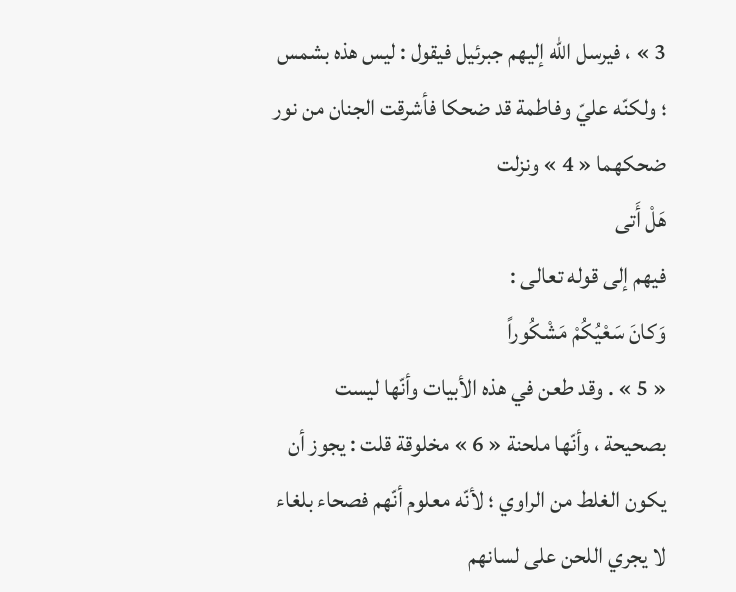3 » ، فيرسل اللّه إليهم جبرئيل فيقول : ليس هذه بشمس ؛ ولكنّه عليّ وفاطمة قد ضحكا فأشرقت الجنان من نور ضحكهما « 4 » ونزلت
هَلْ أَتى
فيهم إلى قوله تعالى :
وَكانَ سَعْيُكُمْ مَشْكُوراً
« 5 » . وقد طعن في هذه الأبيات وأنّها ليست بصحيحة ، وأنّها ملحنة « 6 » مخلوقة قلت : يجوز أن يكون الغلط من الراوي ؛ لأنّه معلوم أنّهم فصحاء بلغاء لا يجري اللحن على لسانهم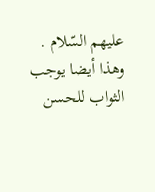عليهم السّلام . وهذا أيضا يوجب الثواب للحسن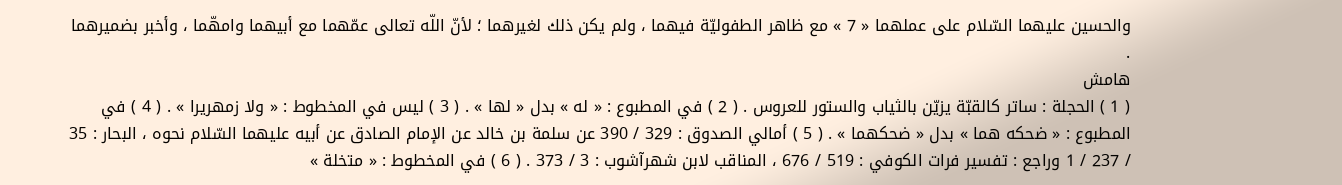والحسين عليهما السّلام على عملهما « 7 » مع ظاهر الطفوليّة فيهما ، ولم يكن ذلك لغيرهما ؛ لأنّ اللّه تعالى عمّهما مع أبيهما وامهّما ، وأخبر بضميرهما .
هامش
( 1 ) الحجلة : ساتر كالقبّة يزيّن بالثياب والستور للعروس . ( 2 ) في المطبوع : « له » بدل « لها » . ( 3 ) ليس في المخطوط : « ولا زمهريرا » . ( 4 ) في المطبوع : « ضحكه هما » بدل « ضحكهما » . ( 5 ) أمالي الصدوق : 329 / 390 عن سلمة بن خالد عن الإمام الصادق عن أبيه عليهما السّلام نحوه ، البحار : 35 / 237 / 1 وراجع : تفسير فرات الكوفي : 519 / 676 ، المناقب لابن شهرآشوب : 3 / 373 . ( 6 ) في المخطوط : « متخلة »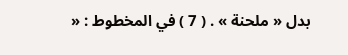بدل « ملحنة » . ( 7 ) في المخطوط : «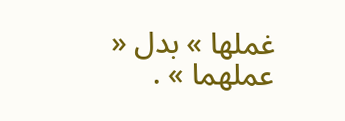غملها » بدل « عملهما » .